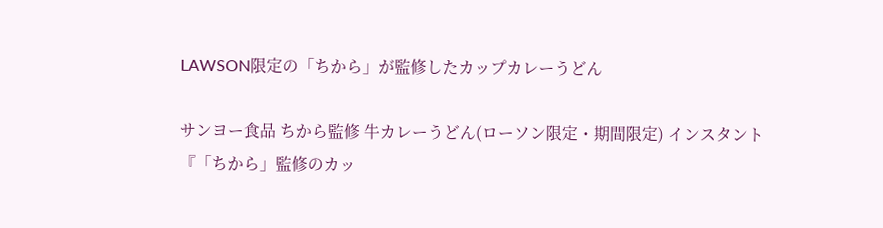LAWSON限定の「ちから」が監修したカップカレーうどん

サンヨー食品 ちから監修 牛カレーうどん(ローソン限定・期間限定) インスタント
『「ちから」監修のカッ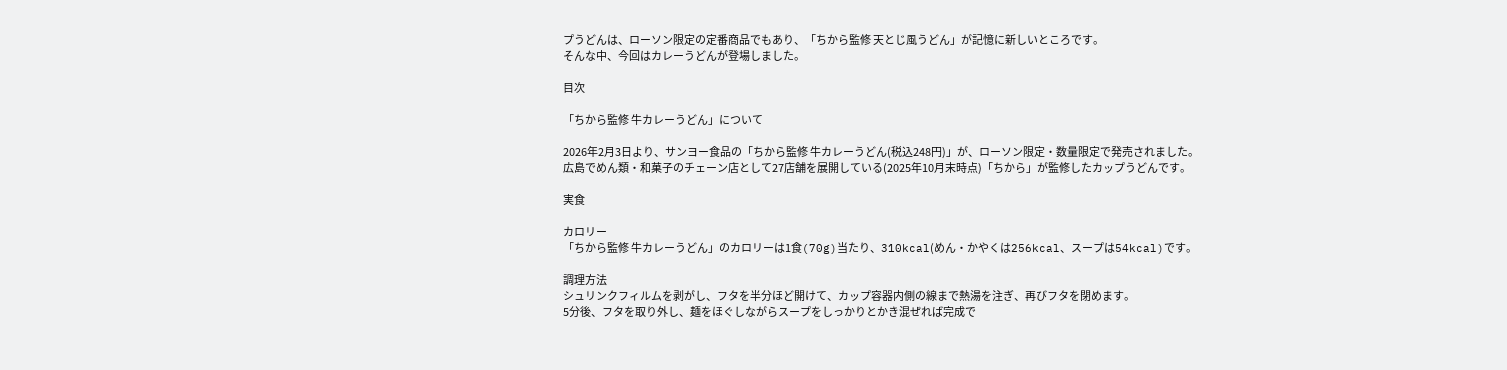プうどんは、ローソン限定の定番商品でもあり、「ちから監修 天とじ風うどん」が記憶に新しいところです。
そんな中、今回はカレーうどんが登場しました。

目次

「ちから監修 牛カレーうどん」について

2026年2月3日より、サンヨー食品の「ちから監修 牛カレーうどん(税込248円)」が、ローソン限定・数量限定で発売されました。
広島でめん類・和菓子のチェーン店として27店舗を展開している(2025年10月末時点)「ちから」が監修したカップうどんです。

実食

カロリー
「ちから監修 牛カレーうどん」のカロリーは1食(70g)当たり、310kcal(めん・かやくは256kcal、スープは54kcal)です。

調理方法
シュリンクフィルムを剥がし、フタを半分ほど開けて、カップ容器内側の線まで熱湯を注ぎ、再びフタを閉めます。
5分後、フタを取り外し、麺をほぐしながらスープをしっかりとかき混ぜれば完成で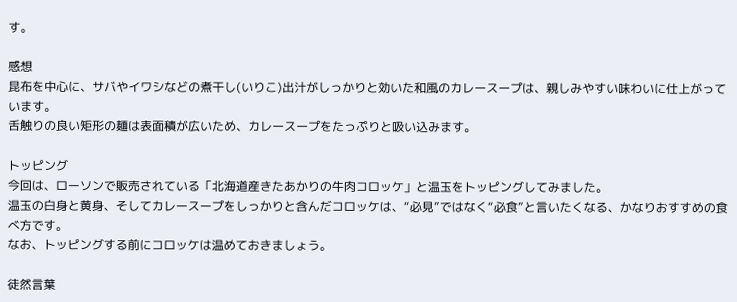す。

感想
昆布を中心に、サバやイワシなどの煮干し(いりこ)出汁がしっかりと効いた和風のカレースープは、親しみやすい味わいに仕上がっています。
舌触りの良い矩形の麺は表面積が広いため、カレースープをたっぷりと吸い込みます。

トッピング
今回は、ローソンで販売されている「北海道産きたあかりの牛肉コロッケ」と温玉をトッピングしてみました。
温玉の白身と黄身、そしてカレースープをしっかりと含んだコロッケは、“必見”ではなく“必食”と言いたくなる、かなりおすすめの食べ方です。
なお、トッピングする前にコロッケは温めておきましょう。

徒然言葉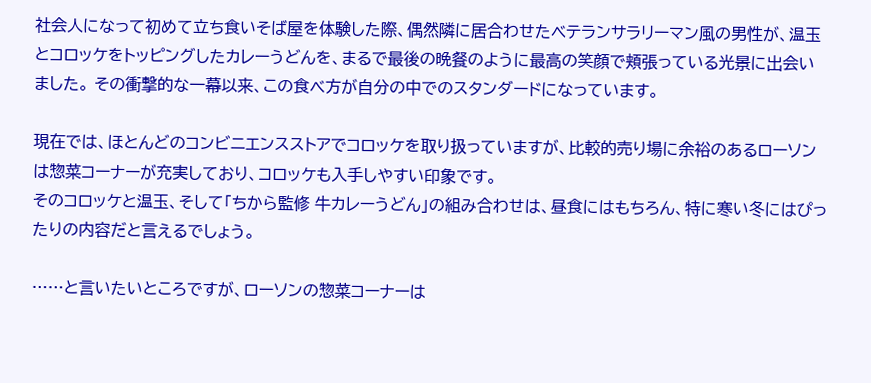社会人になって初めて立ち食いそば屋を体験した際、偶然隣に居合わせたベテランサラリーマン風の男性が、温玉とコロッケをトッピングしたカレーうどんを、まるで最後の晩餐のように最高の笑顔で頬張っている光景に出会いました。 その衝撃的な一幕以来、この食べ方が自分の中でのスタンダードになっています。

現在では、ほとんどのコンビニエンスストアでコロッケを取り扱っていますが、比較的売り場に余裕のあるローソンは惣菜コーナーが充実しており、コロッケも入手しやすい印象です。
そのコロッケと温玉、そして「ちから監修 牛カレーうどん」の組み合わせは、昼食にはもちろん、特に寒い冬にはぴったりの内容だと言えるでしょう。

……と言いたいところですが、ローソンの惣菜コーナーは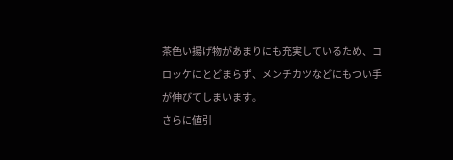茶色い揚げ物があまりにも充実しているため、コロッケにとどまらず、メンチカツなどにもつい手が伸びてしまいます。
さらに値引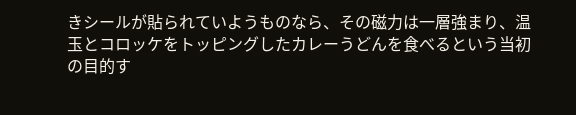きシールが貼られていようものなら、その磁力は一層強まり、温玉とコロッケをトッピングしたカレーうどんを食べるという当初の目的す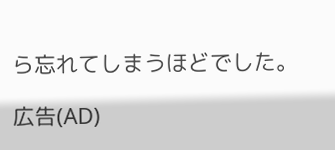ら忘れてしまうほどでした。

広告(AD)